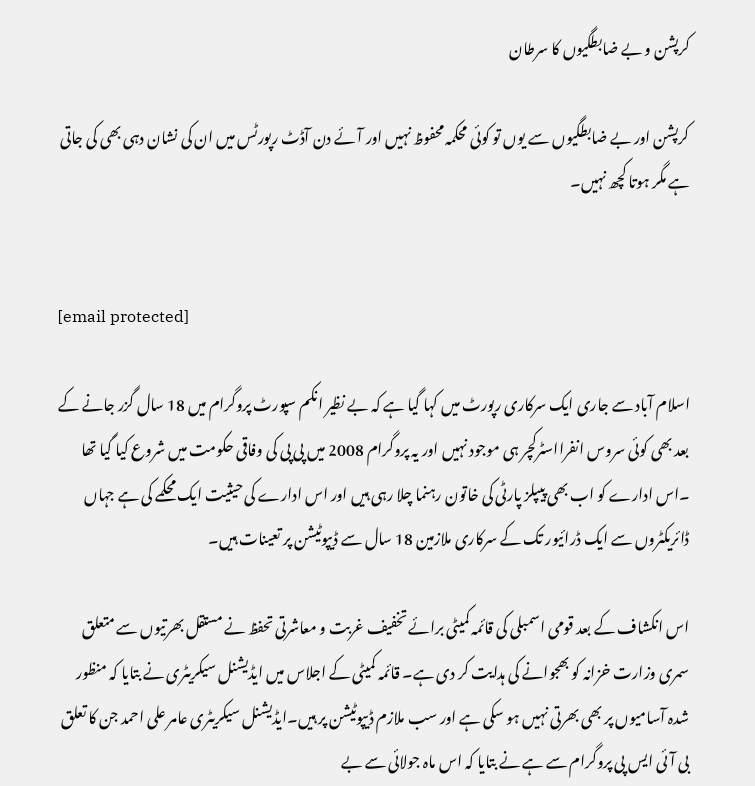کرپشن و بے ضابطگیوں کا سرطان

کرپشن اور بے ضابطگیوں سے یوں تو کوئی محکمہ محفوظ نہیں اور آئے دن آڈٹ رپورٹس میں ان کی نشان دہی بھی کی جاتی ہے مگر ہوتا کچھ نہیں۔


[email protected]

اسلام آباد سے جاری ایک سرکاری رپورٹ میں کہا گیا ہے کہ بے نظیر انکم سپورٹ پروگرام میں 18 سال گزر جانے کے بعد بھی کوئی سروس انفرااسٹرکچر ہی موجود نہیں اور یہ پروگرام 2008 میں پی پی کی وفاقی حکومت میں شروع کیا گیا تھا ۔اس ادارے کو اب بھی پیپلز پارٹی کی خاتون رہنما چلا رہی ہیں اور اس ادارے کی حیثیت ایک محکمے کی ہے جہاں ڈائریکٹروں سے ایک ڈرائیور تک کے سرکاری ملازمین 18 سال سے ڈیپوٹیشن پر تعینات ہیں۔

اس انکشاف کے بعد قومی اسمبلی کی قائمہ کمیٹی برائے تخفیف غربت و معاشرتی تحفظ نے مستقل بھرتیوں سے متعلق سمری وزارت خزانہ کو بھجوانے کی ہدایت کر دی ہے۔ قائمہ کمیٹی کے اجلاس میں ایڈیشنل سیکریٹری نے بتایا کہ منظور شدہ آسامیوں پر بھی بھرتی نہیں ہو سکی ہے اور سب ملازم ڈیپوٹیشن پر ہیں۔ایڈیشنل سیکریٹری عامر علی احمد جن کا تعلق بی آئی ایس پی پروگرام سے ہے نے بتایا کہ اس ماہ جولائی سے بے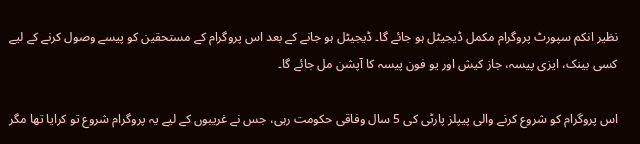نظیر انکم سپورٹ پروگرام مکمل ڈیجیٹل ہو جائے گا۔ ڈیجیٹل ہو جانے کے بعد اس پروگرام کے مستحقین کو پیسے وصول کرنے کے لیے کسی بینک، ایزی پیسہ، جاز کیش اور یو فون پیسہ کا آپشن مل جائے گا۔

اس پروگرام کو شروع کرنے والی پیپلز پارٹی کی 5 سال وفاقی حکومت رہی، جس نے غریبوں کے لیے یہ پروگرام شروع تو کرایا تھا مگر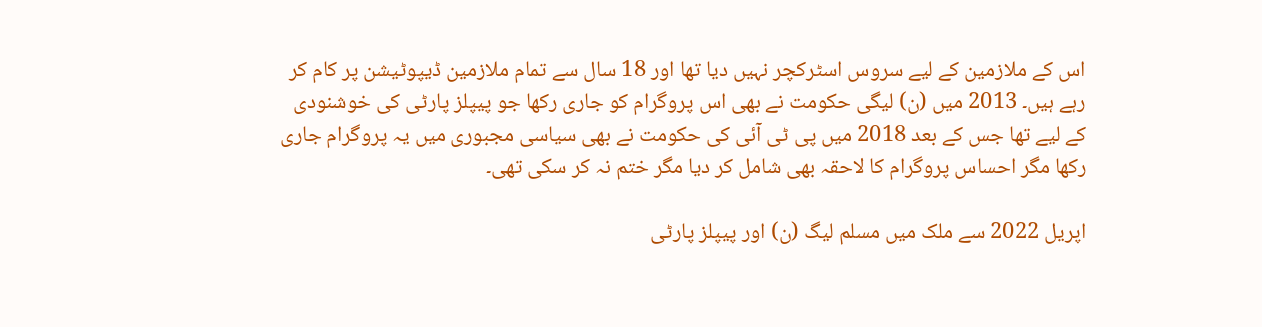اس کے ملازمین کے لیے سروس اسٹرکچر نہیں دیا تھا اور 18 سال سے تمام ملازمین ڈیپوٹیشن پر کام کر رہے ہیں۔ 2013 میں (ن) لیگی حکومت نے بھی اس پروگرام کو جاری رکھا جو پیپلز پارٹی کی خوشنودی کے لیے تھا جس کے بعد 2018 میں پی ٹی آئی کی حکومت نے بھی سیاسی مجبوری میں یہ پروگرام جاری رکھا مگر احساس پروگرام کا لاحقہ بھی شامل کر دیا مگر ختم نہ کر سکی تھی۔

اپریل 2022 سے ملک میں مسلم لیگ (ن) اور پیپلز پارٹی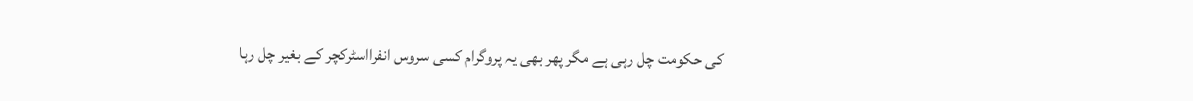کی حکومت چل رہی ہے مگر پھر بھی یہ پروگرام کسی سروس انفرااسٹرکچر کے بغیر چل رہا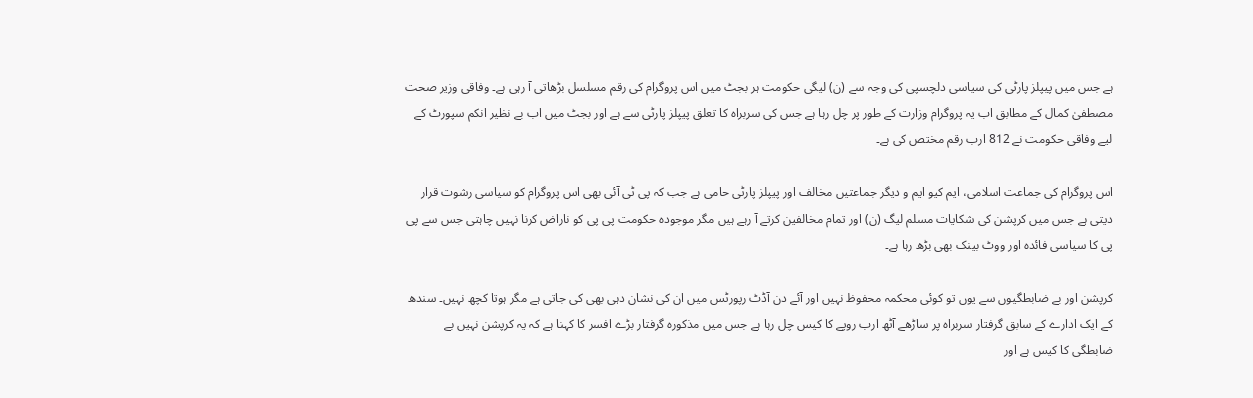ہے جس میں پیپلز پارٹی کی سیاسی دلچسپی کی وجہ سے (ن) لیگی حکومت ہر بجٹ میں اس پروگرام کی رقم مسلسل بڑھاتی آ رہی ہے۔ وفاقی وزیر صحت مصطفیٰ کمال کے مطابق اب یہ پروگرام وزارت کے طور پر چل رہا ہے جس کی سربراہ کا تعلق پیپلز پارٹی سے ہے اور بجٹ میں اب بے نظیر انکم سپورٹ کے لیے وفاقی حکومت نے 812 ارب رقم مختص کی ہے۔

اس پروگرام کی جماعت اسلامی، ایم کیو ایم و دیگر جماعتیں مخالف اور پیپلز پارٹی حامی ہے جب کہ پی ٹی آئی بھی اس پروگرام کو سیاسی رشوت قرار دیتی ہے جس میں کرپشن کی شکایات مسلم لیگ (ن) اور تمام مخالفین کرتے آ رہے ہیں مگر موجودہ حکومت پی پی کو ناراض کرنا نہیں چاہتی جس سے پی پی کا سیاسی فائدہ اور ووٹ بینک بھی بڑھ رہا ہے۔

کرپشن اور بے ضابطگیوں سے یوں تو کوئی محکمہ محفوظ نہیں اور آئے دن آڈٹ رپورٹس میں ان کی نشان دہی بھی کی جاتی ہے مگر ہوتا کچھ نہیں۔ سندھ کے ایک ادارے کے سابق گرفتار سربراہ پر ساڑھے آٹھ ارب روپے کا کیس چل رہا ہے جس میں مذکورہ گرفتار بڑے افسر کا کہنا ہے کہ یہ کرپشن نہیں بے ضابطگی کا کیس ہے اور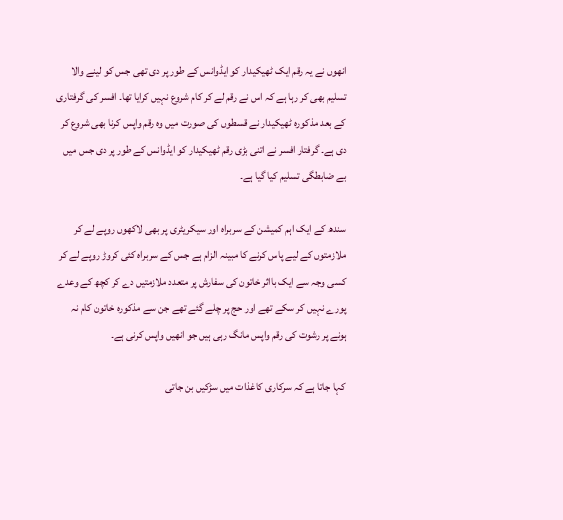انھوں نے یہ رقم ایک ٹھیکیدار کو ایڈوانس کے طور پر دی تھی جس کو لینے والا تسلیم بھی کر رہا ہے کہ اس نے رقم لے کر کام شروع نہیں کرایا تھا۔ افسر کی گرفتاری کے بعد مذکورہ ٹھیکیدار نے قسطوں کی صورت میں وہ رقم واپس کرنا بھی شروع کر دی ہے۔ گرفتار افسر نے اتنی بڑی رقم ٹھیکیدار کو ایڈوانس کے طور پر دی جس میں بے ضابطگی تسلیم کیا گیا ہے۔

سندھ کے ایک اہم کمیشن کے سربراہ اور سیکریٹری پر بھی لاکھوں روپے لے کر ملازمتوں کے لیے پاس کرنے کا مبینہ الزام ہے جس کے سربراہ کئی کروڑ روپے لے کر کسی وجہ سے ایک بااثر خاتون کی سفارش پر متعدد ملازمتیں دے کر کچھ کے وعدے پورے نہیں کر سکے تھے اور حج پر چلے گئے تھے جن سے مذکورہ خاتون کام نہ ہونے پر رشوت کی رقم واپس مانگ رہی ہیں جو انھیں واپس کرنی ہے۔

کہا جاتا ہے کہ سرکاری کاغذات میں سڑکیں بن جاتی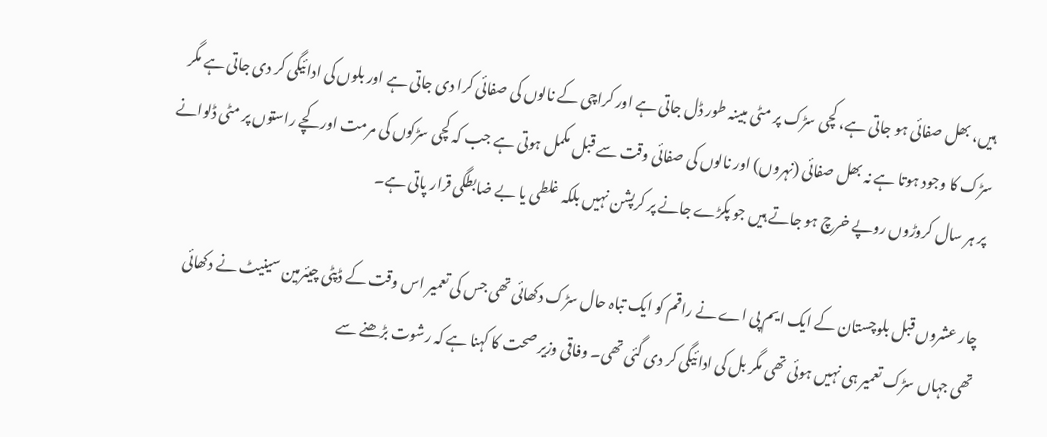ہیں، بھل صفائی ہو جاتی ہے، کچی سڑک پر مٹی مبینہ طور ڈل جاتی ہے اور کراچی کے نالوں کی صفائی کرا دی جاتی ہے اور بلوں کی ادائیگی کر دی جاتی ہے مگر سڑک کا وجود ہوتا ہے نہ بھل صفائی (نہروں) اور نالوں کی صفائی وقت سے قبل مکمل ہوتی ہے جب کہ کچی سڑکوں کی مرمت اور کچے راستوں پر مٹی ڈلوانے پر ہر سال کروڑوں روپے خرچ ہو جاتے ہیں جو پکڑے جانے پر کرپشن نہیں بلکہ غلطی یا بے ضابطگی قرار پاتی ہے۔

چار عشروں قبل بلوچستان کے ایک ایم پی اے نے راقم کو ایک تباہ حال سڑک دکھائی تھی جس کی تعمیر اس وقت کے ڈپٹی چیئرمین سینیٹ نے دکھائی تھی جہاں سڑک تعمیر ہی نہیں ہوئی تھی مگر بل کی ادائیگی کر دی گئی تھی۔ وفاقی وزیر صحت کا کہنا ہے کہ رشوت بڑھنے سے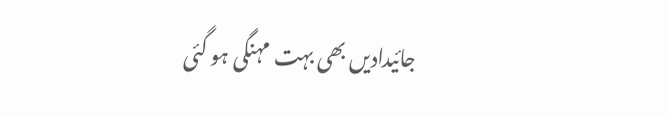جائیدادیں بھی بہت مہنگی ہو گئی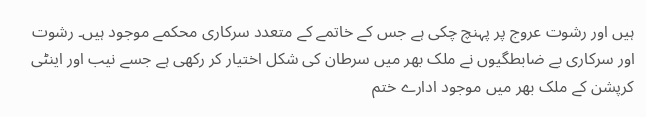ہیں اور رشوت عروج پر پہنچ چکی ہے جس کے خاتمے کے متعدد سرکاری محکمے موجود ہیں۔ رشوت اور سرکاری بے ضابطگیوں نے ملک بھر میں سرطان کی شکل اختیار کر رکھی ہے جسے نیب اور اینٹی کرپشن کے ملک بھر میں موجود ادارے ختم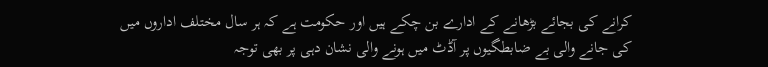کرانے کی بجائے بڑھانے کے ادارے بن چکے ہیں اور حکومت ہے کہ ہر سال مختلف اداروں میں کی جانے والی بے ضابطگیوں پر آڈٹ میں ہونے والی نشان دہی پر بھی توجہ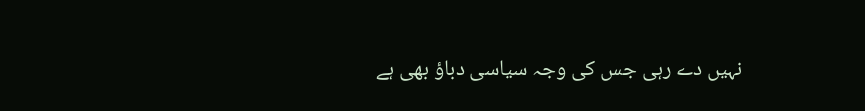نہیں دے رہی جس کی وجہ سیاسی دباؤ بھی ہے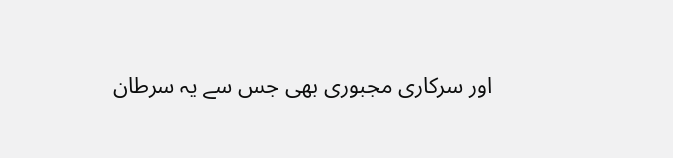اور سرکاری مجبوری بھی جس سے یہ سرطان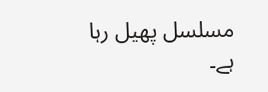مسلسل پھیل رہا ہے۔